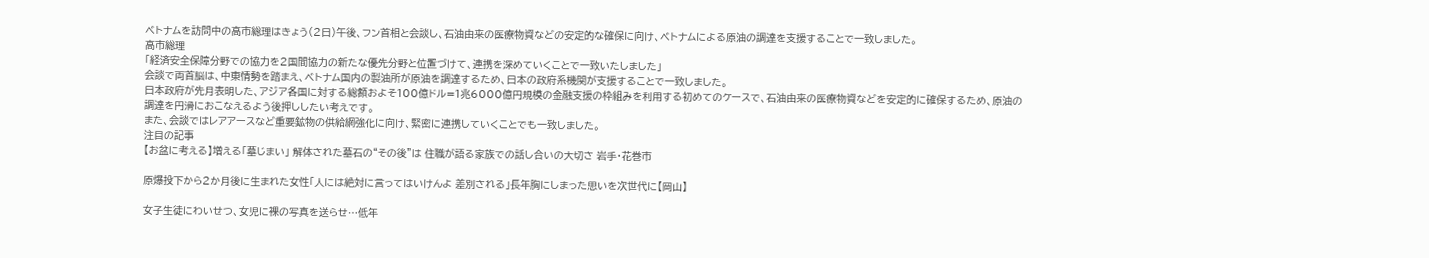ベトナムを訪問中の高市総理はきょう(2日)午後、フン首相と会談し、石油由来の医療物資などの安定的な確保に向け、ベトナムによる原油の調達を支援することで一致しました。
高市総理
「経済安全保障分野での協力を2国間協力の新たな優先分野と位置づけて、連携を深めていくことで一致いたしました」
会談で両首脳は、中東情勢を踏まえ、ベトナム国内の製油所が原油を調達するため、日本の政府系機関が支援することで一致しました。
日本政府が先月表明した、アジア各国に対する総額およそ100億ドル=1兆6000億円規模の金融支援の枠組みを利用する初めてのケースで、石油由来の医療物資などを安定的に確保するため、原油の調達を円滑におこなえるよう後押ししたい考えです。
また、会談ではレアアースなど重要鉱物の供給網強化に向け、緊密に連携していくことでも一致しました。
注目の記事
【お盆に考える】増える「墓じまい」 解体された墓石の“その後”は 住職が語る家族での話し合いの大切さ 岩手・花巻市

原爆投下から2か月後に生まれた女性「人には絶対に言ってはいけんよ 差別される」長年胸にしまった思いを次世代に【岡山】

女子生徒にわいせつ、女児に裸の写真を送らせ…低年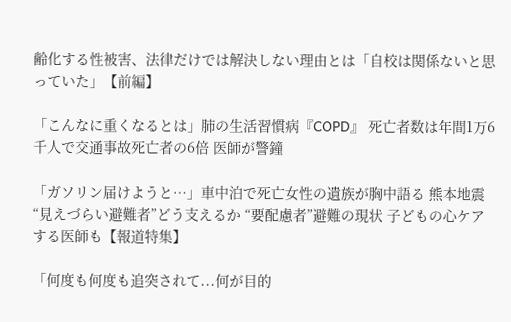齢化する性被害、法律だけでは解決しない理由とは「自校は関係ないと思っていた」【前編】

「こんなに重くなるとは」肺の生活習慣病『COPD』 死亡者数は年間1万6千人で交通事故死亡者の6倍 医師が警鐘

「ガソリン届けようと…」車中泊で死亡女性の遺族が胸中語る 熊本地震“見えづらい避難者”どう支えるか “要配慮者”避難の現状 子どもの心ケアする医師も【報道特集】

「何度も何度も追突されて...何が目的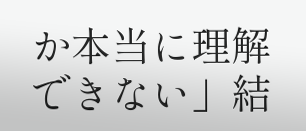か本当に理解できない」結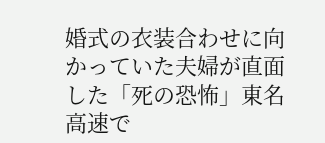婚式の衣装合わせに向かっていた夫婦が直面した「死の恐怖」東名高速で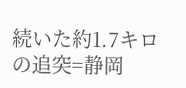続いた約1.7キロの追突=静岡